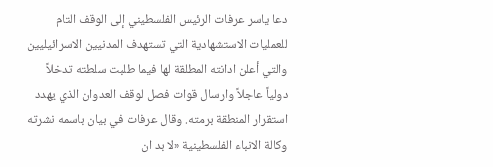دعا ياسر عرفات الرئيس الفلسطيني إلى الوقف التام للعمليات الاستشهادية التي تستهدف المدنيين الاسرائيليين والتي أعلن ادانته المطلقة لها فيما طلبت سلطته تدخلاً دولياً عاجلاً وارسال قوات فصل لوقف العدوان الذي يهدد استقرار المنطقة برمته. وقال عرفات في بيان باسمه نشرته وكالة الانباء الفلسطينية «لا بد ان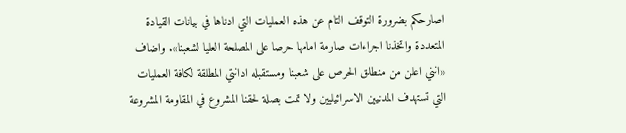اصارحكم بضرورة التوقف التام عن هذه العمليات التي ادناها في بيانات القيادة المتعددة واتخذنا اجراءات صارمة امامها حرصا على المصلحة العليا لشعبنا». واضاف «انني اعلن من منطلق الحرص على شعبنا ومستقبله ادانتي المطلقة لكافة العمليات التي تستهدف المدنيين الاسرائيليين ولا تمت بصلة لحقنا المشروع في المقاومة المشروعة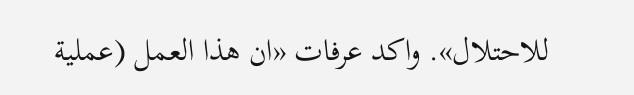للاحتلال». واكد عرفات «ان هذا العمل (عملية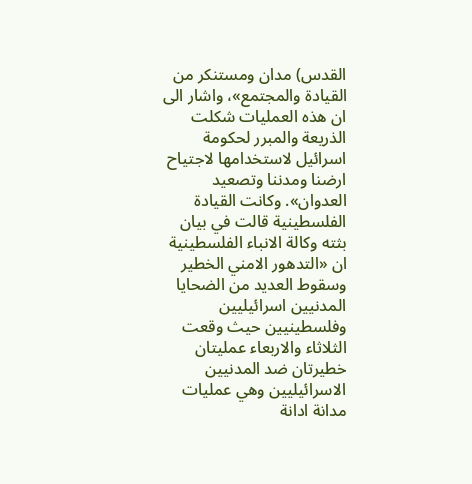القدس) مدان ومستنكر من القيادة والمجتمع»، واشار الى ان هذه العمليات شكلت الذريعة والمبرر لحكومة اسرائيل لاستخدامها لاجتياح ارضنا ومدننا وتصعيد العدوان». وكانت القيادة الفلسطينية قالت في بيان بثته وكالة الانباء الفلسطينية ان «التدهور الامني الخطير وسقوط العديد من الضحايا المدنيين اسرائيليين وفلسطينيين حيث وقعت الثلاثاء والاربعاء عمليتان خطيرتان ضد المدنيين الاسرائيليين وهي عمليات مدانة ادانة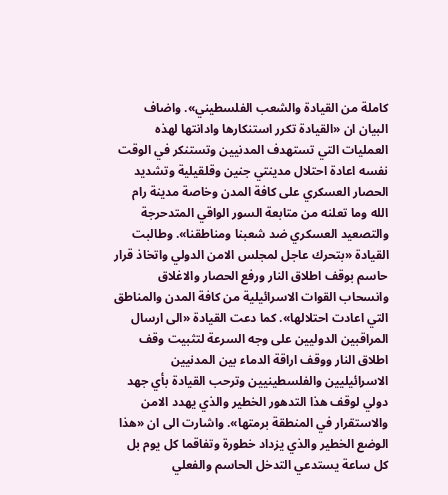كاملة من القيادة والشعب الفلسطيني». واضاف البيان ان «القيادة تكرر استنكارها وادانتها لهذه العمليات التي تستهدف المدنيين وتستنكر في الوقت نفسه اعادة احتلال مدينتي جنين وقلقيلية وتشديد الحصار العسكري على كافة المدن وخاصة مدينة رام الله وما تعلنه من متابعة السور الواقي المتدحرجة والتصعيد العسكري ضد شعبنا ومناطقنا». وطالبت القيادة «بتحرك عاجل لمجلس الامن الدولي واتخاذ قرار حاسم بوقف اطلاق النار ورفع الحصار والاغلاق وانسحاب القوات الاسرائيلية من كافة المدن والمناطق التي اعادت احتلالها». كما دعت القيادة «الى ارسال المراقبين الدوليين على وجه السرعة لتثبيت وقف اطلاق النار ووقف اراقة الدماء بين المدنيين الاسرائيليين والفلسطينيين وترحب القيادة بأي جهد دولي لوقف هذا التدهور الخطير والذي يهدد الامن والاستقرار في المنطقة برمتها». واشارت الى ان «هذا الوضع الخطير والذي يزداد خطورة وتفاقما كل يوم بل كل ساعة يستدعي التدخل الحاسم والفعلي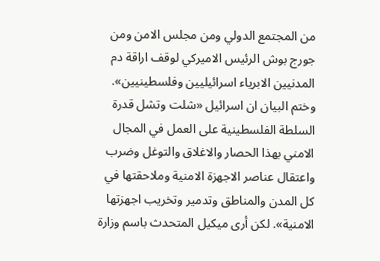من المجتمع الدولي ومن مجلس الامن ومن جورج بوش الرئيس الاميركي لوقف اراقة دم المدنيين الابرياء اسرائيليين وفلسطينيين». وختم البيان ان اسرائيل «شلت وتشل قدرة السلطة الفلسطينية على العمل في المجال الامني بهذا الحصار والاغلاق والتوغل وضرب واعتقال عناصر الاجهزة الامنية وملاحقتها في كل المدن والمناطق وتدمير وتخريب اجهزتها الامنية». لكن أرى ميكيل المتحدث باسم وزارة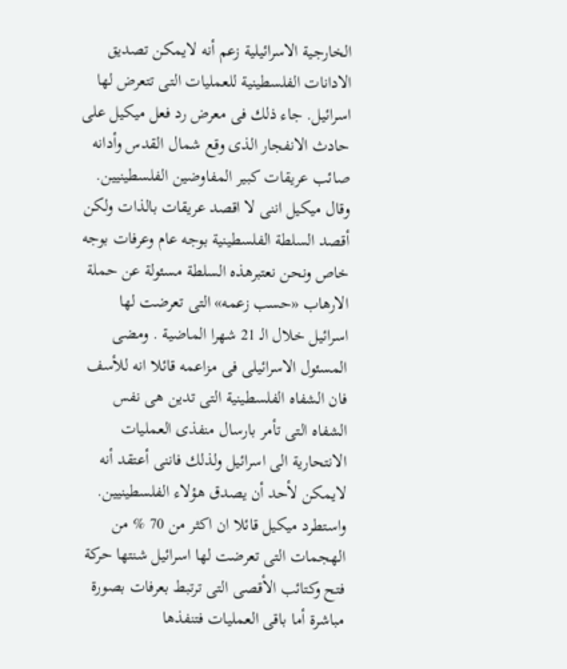الخارجية الاسرائيلية زعم أنه لايمكن تصديق الادانات الفلسطينية للعمليات التى تتعرض لها اسرائيل. جاء ذلك فى معرض رد فعل ميكيل على حادث الانفجار الذى وقع شمال القدس وأدانه صائب عريقات كبير المفاوضين الفلسطينيين. وقال ميكيل اننى لا اقصد عريقات بالذات ولكن أقصد السلطة الفلسطينية بوجه عام وعرفات بوجه خاص ونحن نعتبرهذه السلطة مسئولة عن حملة الارهاب «حسب زعمه» التى تعرضت لها اسرائيل خلال الـ 21 شهرا الماضية . ومضى المسئول الاسرائيلى فى مزاعمه قائلا انه للأسف فان الشفاه الفلسطينية التى تدين هى نفس الشفاه التى تأمر بارسال منفذى العمليات الانتحارية الى اسرائيل ولذلك فاننى أعتقد أنه لايمكن لأحد أن يصدق هؤلاء الفلسطينيين. واستطرد ميكيل قائلا ان اكثر من 70 % من الهجمات التى تعرضت لها اسرائيل شنتها حركة فتح وكتائب الأقصى التى ترتبط بعرفات بصورة مباشرة أما باقى العمليات فتنفذها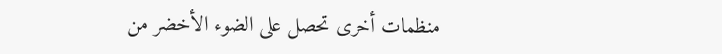منظمات أخرى تحصل على الضوء الأخضر من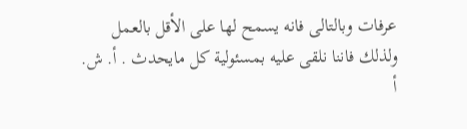عرفات وبالتالى فانه يسمح لها على الأقل بالعمل ولذلك فاننا نلقى عليه بمسئولية كل مايحدث . أ. ش. أ